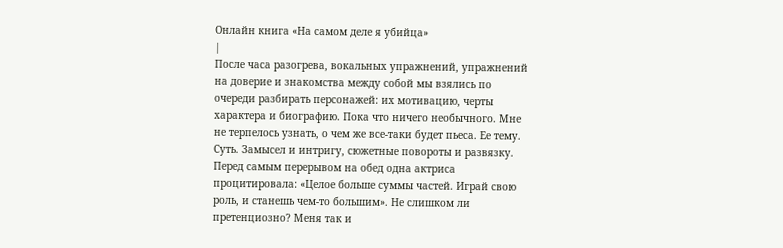Онлайн книга «На самом деле я убийца»
|
После часа разогрева, вокальных упражнений, упражнений на доверие и знакомства между собой мы взялись по очереди разбирать персонажей: их мотивацию, черты характера и биографию. Пока что ничего необычного. Мне не терпелось узнать, о чем же все-таки будет пьеса. Ее тему. Суть. Замысел и интригу, сюжетные повороты и развязку. Перед самым перерывом на обед одна актриса процитировала: «Целое больше суммы частей. Играй свою роль, и станешь чем-то большим». Не слишком ли претенциозно? Меня так и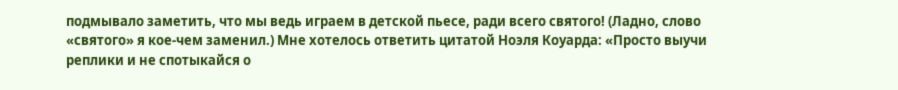подмывало заметить, что мы ведь играем в детской пьесе, ради всего святого! (Ладно, слово «святого» я кое-чем заменил.) Мне хотелось ответить цитатой Ноэля Коуарда: «Просто выучи реплики и не спотыкайся о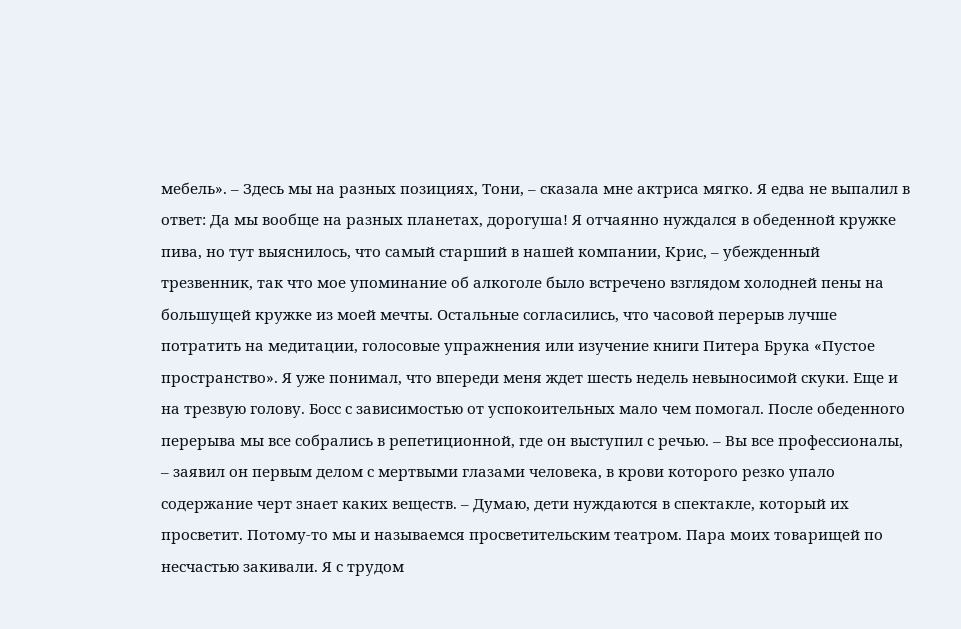мебель». – Здесь мы на разных позициях, Тони, – сказала мне актриса мягко. Я едва не выпалил в ответ: Да мы вообще на разных планетах, дорогуша! Я отчаянно нуждался в обеденной кружке пива, но тут выяснилось, что самый старший в нашей компании, Крис, – убежденный трезвенник, так что мое упоминание об алкоголе было встречено взглядом холодней пены на большущей кружке из моей мечты. Остальные согласились, что часовой перерыв лучше потратить на медитации, голосовые упражнения или изучение книги Питера Брука «Пустое пространство». Я уже понимал, что впереди меня ждет шесть недель невыносимой скуки. Еще и на трезвую голову. Босс с зависимостью от успокоительных мало чем помогал. После обеденного перерыва мы все собрались в репетиционной, где он выступил с речью. – Вы все профессионалы, – заявил он первым делом с мертвыми глазами человека, в крови которого резко упало содержание черт знает каких веществ. – Думаю, дети нуждаются в спектакле, который их просветит. Потому-то мы и называемся просветительским театром. Пара моих товарищей по несчастью закивали. Я с трудом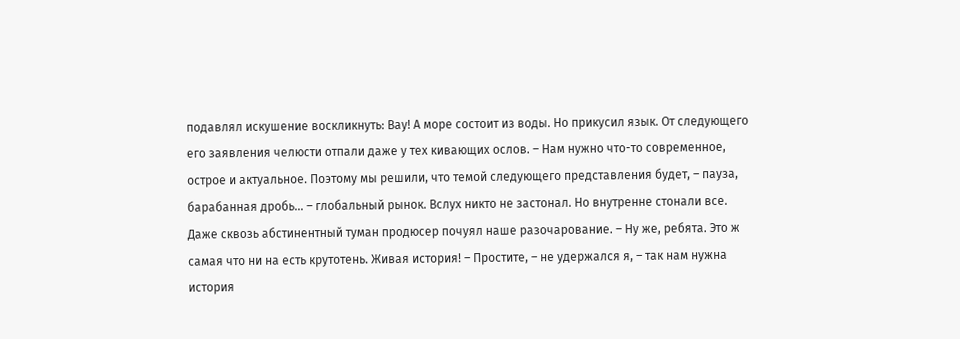подавлял искушение воскликнуть: Вау! А море состоит из воды. Но прикусил язык. От следующего его заявления челюсти отпали даже у тех кивающих ослов. – Нам нужно что-то современное, острое и актуальное. Поэтому мы решили, что темой следующего представления будет, – пауза, барабанная дробь… – глобальный рынок. Вслух никто не застонал. Но внутренне стонали все. Даже сквозь абстинентный туман продюсер почуял наше разочарование. – Ну же, ребята. Это ж самая что ни на есть крутотень. Живая история! – Простите, – не удержался я, – так нам нужна история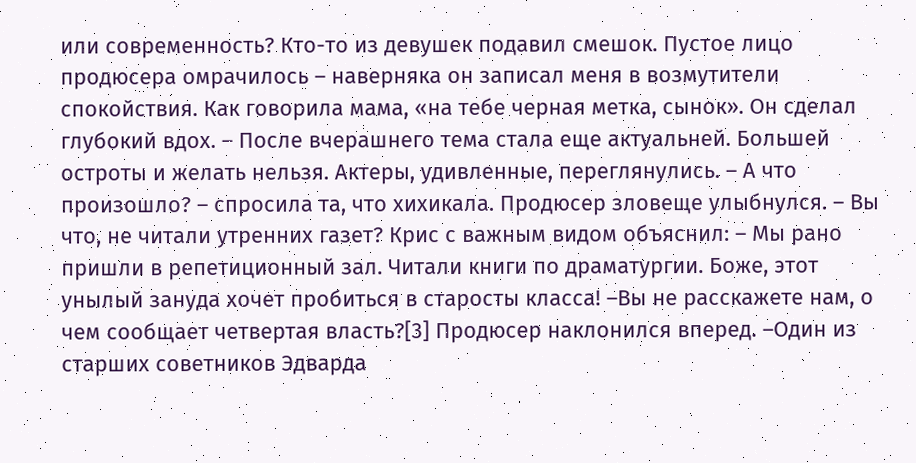или современность? Кто-то из девушек подавил смешок. Пустое лицо продюсера омрачилось – наверняка он записал меня в возмутители спокойствия. Как говорила мама, «на тебе черная метка, сынок». Он сделал глубокий вдох. – После вчерашнего тема стала еще актуальней. Большей остроты и желать нельзя. Актеры, удивленные, переглянулись. – А что произошло? – спросила та, что хихикала. Продюсер зловеще улыбнулся. – Вы что, не читали утренних газет? Крис с важным видом объяснил: – Мы рано пришли в репетиционный зал. Читали книги по драматургии. Боже, этот унылый зануда хочет пробиться в старосты класса! –Вы не расскажете нам, о чем сообщает четвертая власть?[3] Продюсер наклонился вперед. –Один из старших советников Эдварда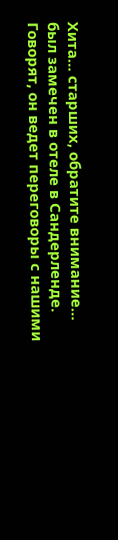Хита… старших, обратите внимание… был замечен в отеле в Сандерленде. Говорят, он ведет переговоры с нашими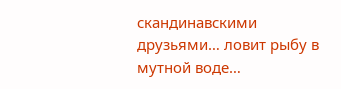скандинавскими друзьями… ловит рыбу в мутной воде…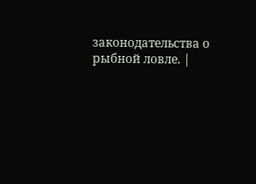законодательства о рыбной ловле. |